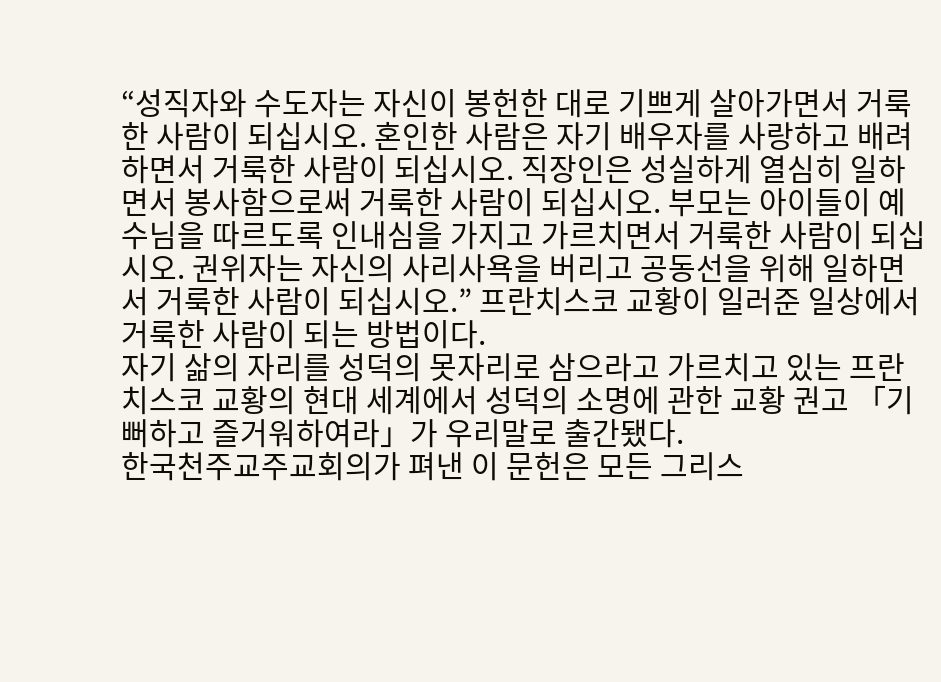“성직자와 수도자는 자신이 봉헌한 대로 기쁘게 살아가면서 거룩한 사람이 되십시오. 혼인한 사람은 자기 배우자를 사랑하고 배려하면서 거룩한 사람이 되십시오. 직장인은 성실하게 열심히 일하면서 봉사함으로써 거룩한 사람이 되십시오. 부모는 아이들이 예수님을 따르도록 인내심을 가지고 가르치면서 거룩한 사람이 되십시오. 권위자는 자신의 사리사욕을 버리고 공동선을 위해 일하면서 거룩한 사람이 되십시오.” 프란치스코 교황이 일러준 일상에서 거룩한 사람이 되는 방법이다.
자기 삶의 자리를 성덕의 못자리로 삼으라고 가르치고 있는 프란치스코 교황의 현대 세계에서 성덕의 소명에 관한 교황 권고 「기뻐하고 즐거워하여라」가 우리말로 출간됐다.
한국천주교주교회의가 펴낸 이 문헌은 모든 그리스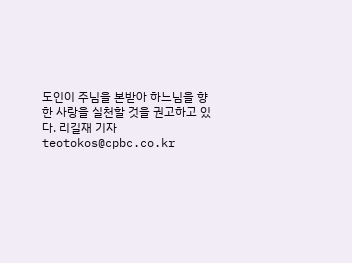도인이 주님을 본받아 하느님을 향한 사랑을 실천할 것을 권고하고 있다. 리길재 기자 teotokos@cpbc.co.kr